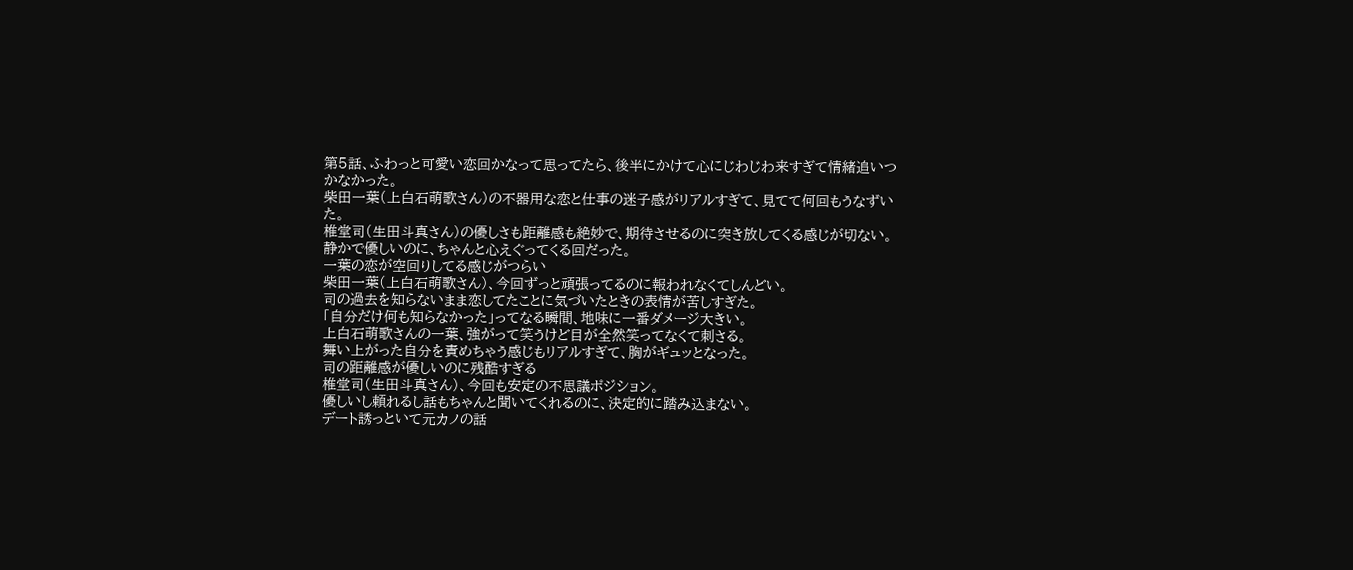第5話、ふわっと可愛い恋回かなって思ってたら、後半にかけて心にじわじわ来すぎて情緒追いつかなかった。
柴田一葉(上白石萌歌さん)の不器用な恋と仕事の迷子感がリアルすぎて、見てて何回もうなずいた。
椎堂司(生田斗真さん)の優しさも距離感も絶妙で、期待させるのに突き放してくる感じが切ない。
静かで優しいのに、ちゃんと心えぐってくる回だった。
一葉の恋が空回りしてる感じがつらい
柴田一葉(上白石萌歌さん)、今回ずっと頑張ってるのに報われなくてしんどい。
司の過去を知らないまま恋してたことに気づいたときの表情が苦しすぎた。
「自分だけ何も知らなかった」ってなる瞬間、地味に一番ダメージ大きい。
上白石萌歌さんの一葉、強がって笑うけど目が全然笑ってなくて刺さる。
舞い上がった自分を責めちゃう感じもリアルすぎて、胸がギュッとなった。
司の距離感が優しいのに残酷すぎる
椎堂司(生田斗真さん)、今回も安定の不思議ポジション。
優しいし頼れるし話もちゃんと聞いてくれるのに、決定的に踏み込まない。
デート誘っといて元カノの話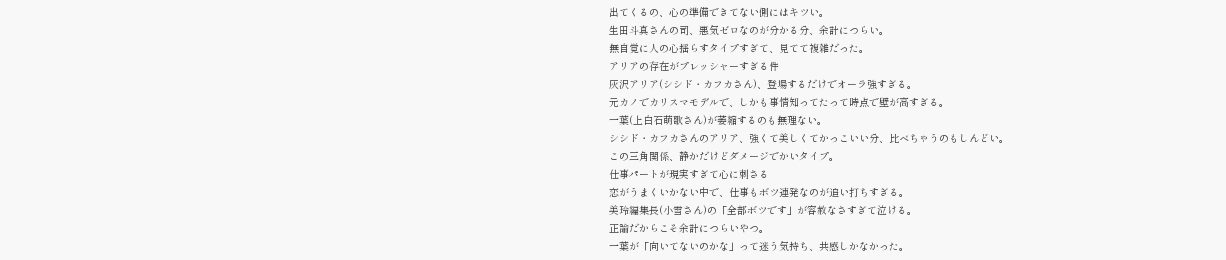出てくるの、心の準備できてない側にはキツい。
生田斗真さんの司、悪気ゼロなのが分かる分、余計につらい。
無自覚に人の心揺らすタイプすぎて、見てて複雑だった。
アリアの存在がプレッシャーすぎる件
灰沢アリア(シシド・カフカさん)、登場するだけでオーラ強すぎる。
元カノでカリスマモデルで、しかも事情知ってたって時点で壁が高すぎる。
一葉(上白石萌歌さん)が萎縮するのも無理ない。
シシド・カフカさんのアリア、強くて美しくてかっこいい分、比べちゃうのもしんどい。
この三角関係、静かだけどダメージでかいタイプ。
仕事パートが現実すぎて心に刺さる
恋がうまくいかない中で、仕事もボツ連発なのが追い打ちすぎる。
美玲編集長(小雪さん)の「全部ボツです」が容赦なさすぎて泣ける。
正論だからこそ余計につらいやつ。
一葉が「向いてないのかな」って迷う気持ち、共感しかなかった。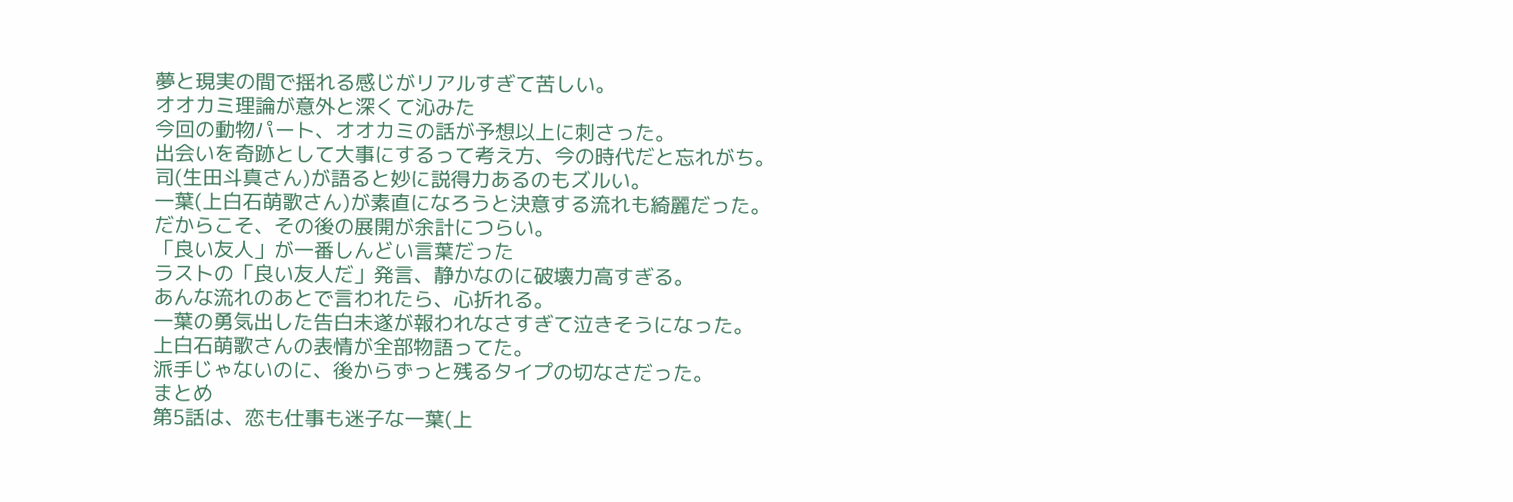夢と現実の間で揺れる感じがリアルすぎて苦しい。
オオカミ理論が意外と深くて沁みた
今回の動物パート、オオカミの話が予想以上に刺さった。
出会いを奇跡として大事にするって考え方、今の時代だと忘れがち。
司(生田斗真さん)が語ると妙に説得力あるのもズルい。
一葉(上白石萌歌さん)が素直になろうと決意する流れも綺麗だった。
だからこそ、その後の展開が余計につらい。
「良い友人」が一番しんどい言葉だった
ラストの「良い友人だ」発言、静かなのに破壊力高すぎる。
あんな流れのあとで言われたら、心折れる。
一葉の勇気出した告白未遂が報われなさすぎて泣きそうになった。
上白石萌歌さんの表情が全部物語ってた。
派手じゃないのに、後からずっと残るタイプの切なさだった。
まとめ
第5話は、恋も仕事も迷子な一葉(上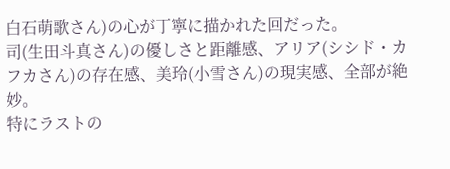白石萌歌さん)の心が丁寧に描かれた回だった。
司(生田斗真さん)の優しさと距離感、アリア(シシド・カフカさん)の存在感、美玲(小雪さん)の現実感、全部が絶妙。
特にラストの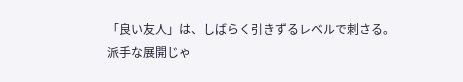「良い友人」は、しばらく引きずるレベルで刺さる。
派手な展開じゃ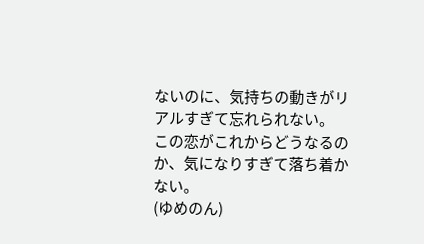ないのに、気持ちの動きがリアルすぎて忘れられない。
この恋がこれからどうなるのか、気になりすぎて落ち着かない。
(ゆめのん)